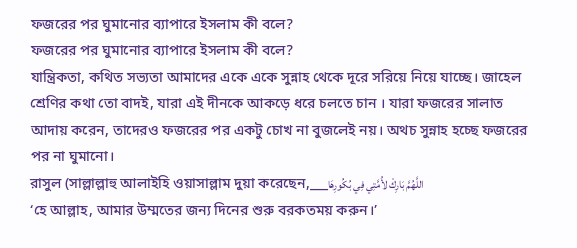ফজরের পর ঘুমানোর ব্যাপারে ইসলাম কী বলে?
ফজরের পর ঘুমানোর ব্যাপারে ইসলাম কী বলে?
যান্ত্রিকতা, কথিত সভ্যতা আমাদের একে একে সুন্নাহ থেকে দূরে সরিয়ে নিয়ে যাচ্ছে। জাহেল শ্রেণির কথা তো বাদই, যারা এই দীনকে আকড়ে ধরে চলতে চান । যারা ফজরের সালাত আদায় করেন, তাদেরও ফজরের পর একটু চোখ না বুজলেই নয়। অথচ সুন্নাহ হচ্ছে ফজরের পর না ঘুমানো।
রাসুল (সাল্লাল্লাহু আলাইহি ওয়াসাল্লাম দুয়া করেছেন,___اللَّهُمَّ بَارِكْ لأُمَّتِي فِي بُكُورِهَا
‘হে আল্লাহ, আমার উম্মতের জন্য দিনের শুরু বরকতময় করুন।’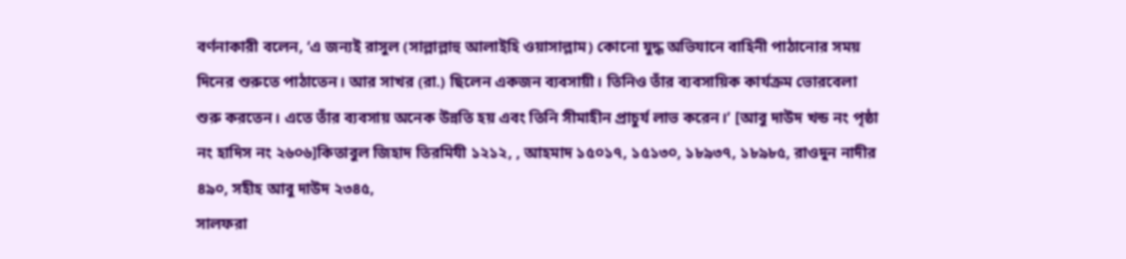বর্ণনাকারী বলেন, ‘এ জন্যই রাসুল (সাল্লাল্লাহু আলাইহি ওয়াসাল্লাম) কোনো যুদ্ধ অভিযানে বাহিনী পাঠানোর সময় দিনের শুরুতে পাঠাতেন। আর সাখর (রা.) ছিলেন একজন ব্যবসায়ী। তিনিও তাঁর ব্যবসায়িক কার্যক্রম ভোরবেলা শুরু করতেন। এতে তাঁর ব্যবসায় অনেক উন্নতি হয় এবং তিনি সীমাহীন প্রাচুর্য লাভ করেন।’ [আবু দাউদ খন্ড নং পৃষ্ঠা নং হাদিস নং ২৬০৬]কিতাবুল জিহাদ তিরমিযী ১২১২, , আহমাদ ১৫০১৭, ১৫১৩০, ১৮৯৩৭, ১৮৯৮৫, রাওদুন নাদীর ৪৯০, সহীহ আবু দাউদ ২৩৪৫,
সালফরা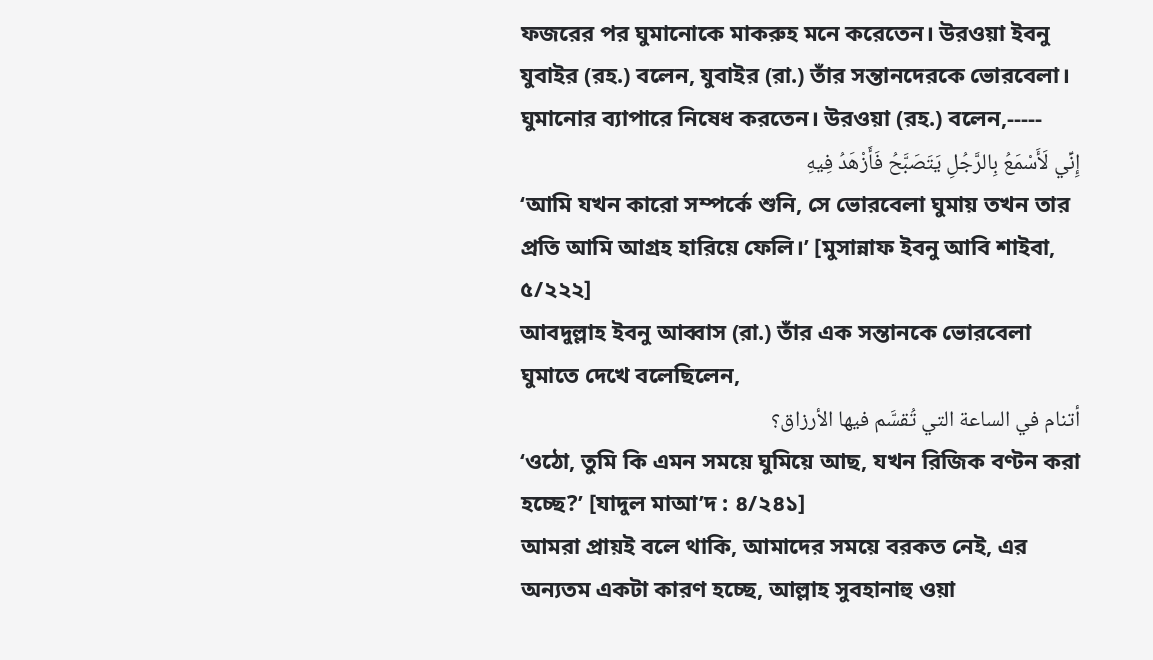ফজরের পর ঘুমানোকে মাকরুহ মনে করেতেন। উরওয়া ইবনু যুবাইর (রহ.) বলেন, যুবাইর (রা.) তাঁর সন্তানদেরকে ভোরবেলা।
ঘুমানোর ব্যাপারে নিষেধ করতেন। উরওয়া (রহ.) বলেন,-----
إِنِّي لَأَسْمَعُ بِالرَّجُلِ يَتَصَبَّحُ فَأَزْهَدُ فِيهِ
‘আমি যখন কারো সম্পর্কে শুনি, সে ভোরবেলা ঘুমায় তখন তার প্রতি আমি আগ্রহ হারিয়ে ফেলি।’ [মুসান্নাফ ইবনু আবি শাইবা, ৫/২২২]
আবদুল্লাহ ইবনু আব্বাস (রা.) তাঁর এক সন্তানকে ভোরবেলা ঘুমাতে দেখে বলেছিলেন,
أتنام في الساعة التي تُقسَّم فيها الأرزاق؟
‘ওঠো, তুমি কি এমন সময়ে ঘুমিয়ে আছ, যখন রিজিক বণ্টন করা হচ্ছে?’ [যাদুল মাআ’দ : ৪/২৪১]
আমরা প্রায়ই বলে থাকি, আমাদের সময়ে বরকত নেই, এর অন্যতম একটা কারণ হচ্ছে, আল্লাহ সুবহানাহু ওয়া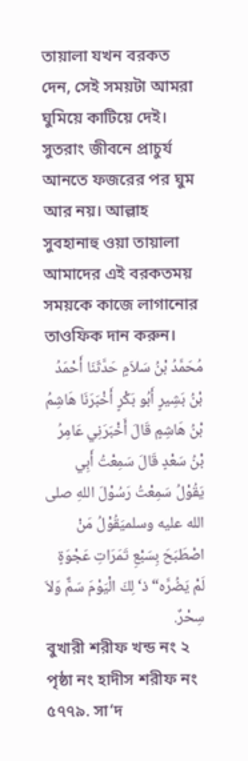তায়ালা যখন বরকত দেন, সেই সময়টা আমরা ঘুমিয়ে কাটিয়ে দেই। সুতরাং জীবনে প্রাচুর্য আনতে ফজরের পর ঘুম আর নয়। আল্লাহ সুবহানাহু ওয়া তায়ালা আমাদের এই বরকতময় সময়কে কাজে লাগানোর তাওফিক দান করুন।
مُحَمَّدُ بْنُ سَلاَمٍ حَدَّثَنَا أَحْمَدُ بْنُ بَشِيرٍ أَبُو بَكْرٍ أَخْبَرَنَا هَاشِمُ بْنُ هَاشِمٍ قَالَ أَخْبَرَنِي عَامِرُ بْنُ سَعْدٍ قَالَ سَمِعْتُ أَبِي يَقُوْلُ سَمِعْتُ رَسُوْلَ اللهِ صلى الله عليه وسلميَقُوْلُ مَنْ اصْطَبَحَ بِسَبْعِ تَمَرَاتِ عَجْوَةٍ لَمْ يَضُرَّه“ ذ‘لِكَ الْيَوْمَ سَمٌّ وَلاَ سِحْرٌ.
বুখারী শরীফ খন্ড নং ২ পৃষ্ঠা নং হাদীস শরীফ নং ৫৭৭৯. সা‘দ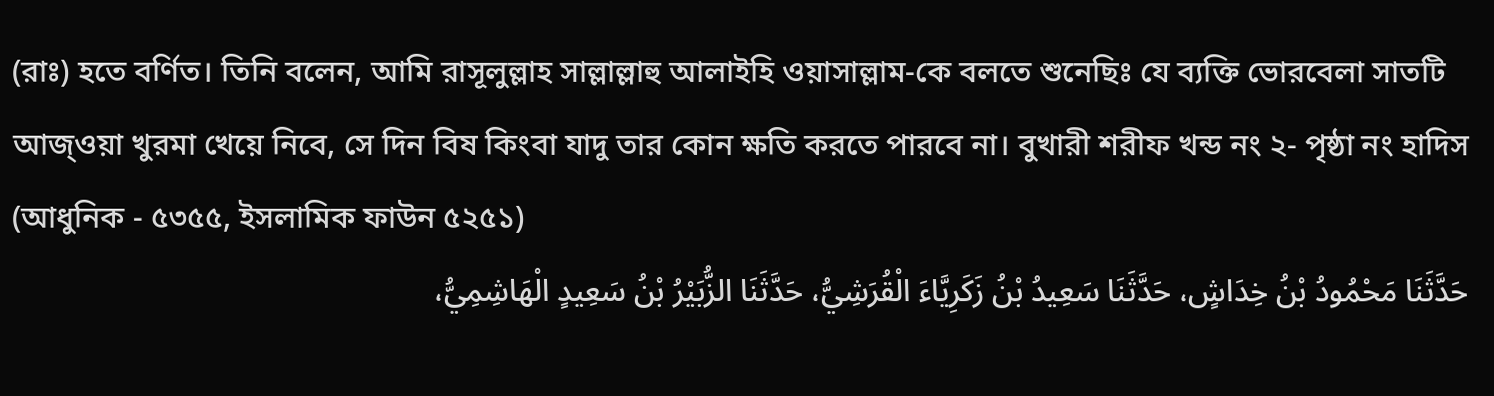(রাঃ) হতে বর্ণিত। তিনি বলেন, আমি রাসূলুল্লাহ সাল্লাল্লাহু আলাইহি ওয়াসাল্লাম-কে বলতে শুনেছিঃ যে ব্যক্তি ভোরবেলা সাতটি আজ্ওয়া খুরমা খেয়ে নিবে, সে দিন বিষ কিংবা যাদু তার কোন ক্ষতি করতে পারবে না। বুখারী শরীফ খন্ড নং ২- পৃষ্ঠা নং হাদিস (আধুনিক - ৫৩৫৫, ইসলামিক ফাউন ৫২৫১)
حَدَّثَنَا مَحْمُودُ بْنُ خِدَاشٍ، حَدَّثَنَا سَعِيدُ بْنُ زَكَرِيَّاءَ الْقُرَشِيُّ، حَدَّثَنَا الزُّبَيْرُ بْنُ سَعِيدٍ الْهَاشِمِيُّ،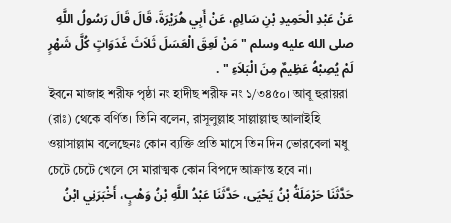عَنْ عَبْدِ الْحَمِيدِ بْنِ سَالِمٍ، عَنْ أَبِي هُرَيْرَةَ، قَالَ قَالَ رَسُولُ اللَّهِ صلى الله عليه وسلم " مَنْ لَعِقَ الْعَسَلَ ثَلاَثَ غَدَوَاتٍ كُلَّ شَهْرٍ لَمْ يُصِبْهُ عَظِيمٌ مِنَ الْبَلاَءِ " .
ইবনে মাজাহ শরীফ পৃষ্ঠা নং হাদীছ শরীফ নং ১/৩৪৫০। আবূ হুরায়রা (রাঃ) থেকে বর্ণিত। তিনি বলেন, রাসূলুল্লাহ সাল্লাল্লাহু আলাইহি ওয়াসাল্লাম বলেছেনঃ কোন ব্যক্তি প্রতি মাসে তিন দিন ভোরবেলা মধু চেটে চেটে খেলে সে মারাত্মক কোন বিপদে আক্রান্ত হবে না।
حَدَّثَنَا حَرْمَلَةُ بْنُ يَحْيَى، حَدَّثَنَا عَبْدُ اللَّهِ بْنُ وَهْبٍ، أَخْبَرَنِي ابْنُ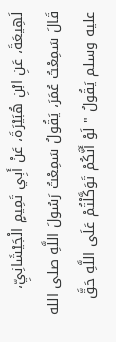لَهِيعَةَ، عَنِ ابْنِ هُبَيْرَةَ، عَنْ أَبِي تَمِيمٍ الْجَيْشَانِيِّ، قَالَ سَمِعْتُ عُمَرَ، يَقُولُ سَمِعْتُ رَسُولَ اللَّهِ صلى الله عليه وسلم يَقُولُ " لَوْ أَنَّكُمْ تَوَكَّلْتُمْ عَلَى اللَّهِ حَقَّ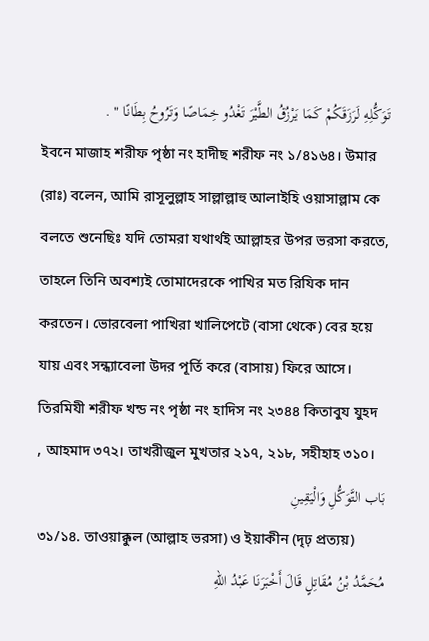تَوَكُّلِهِ لَرَزَقَكُمْ كَمَا يَرْزُقُ الطَّيْرَ تَغْدُو خِمَاصًا وَتَرُوحُ بِطَانًا " .
ইবনে মাজাহ শরীফ পৃষ্ঠা নং হাদীছ শরীফ নং ১/৪১৬৪। উমার (রাঃ) বলেন, আমি রাসূলুল্লাহ সাল্লাল্লাহু আলাইহি ওয়াসাল্লাম কে বলতে শুনেছিঃ যদি তোমরা যথার্থই আল্লাহর উপর ভরসা করতে, তাহলে তিনি অবশ্যই তোমাদেরকে পাখির মত রিযিক দান করতেন। ভোরবেলা পাখিরা খালিপেটে (বাসা থেকে) বের হয়ে যায় এবং সন্ধ্যাবেলা উদর পূর্তি করে (বাসায়) ফিরে আসে।
তিরমিযী শরীফ খন্ড নং পৃষ্ঠা নং হাদিস নং ২৩৪৪ কিতাবুয যুহদ
, আহমাদ ৩৭২। তাখরীজুল মুখতার ২১৭, ২১৮, সহীহাহ ৩১০।
بَاب التَّوَكُّلِ وَالْيَقِينِ
৩১/১৪. তাওয়াক্কুল (আল্লাহ ভরসা) ও ইয়াকীন (দৃঢ় প্রত্যয়)
مُحَمَّدُ بْنُ مُقَاتِلٍ قَالَ أَخْبَرَنَا عَبْدُ اللهِ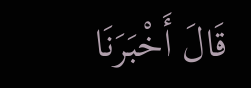قَالَ أَخْبَرَنَا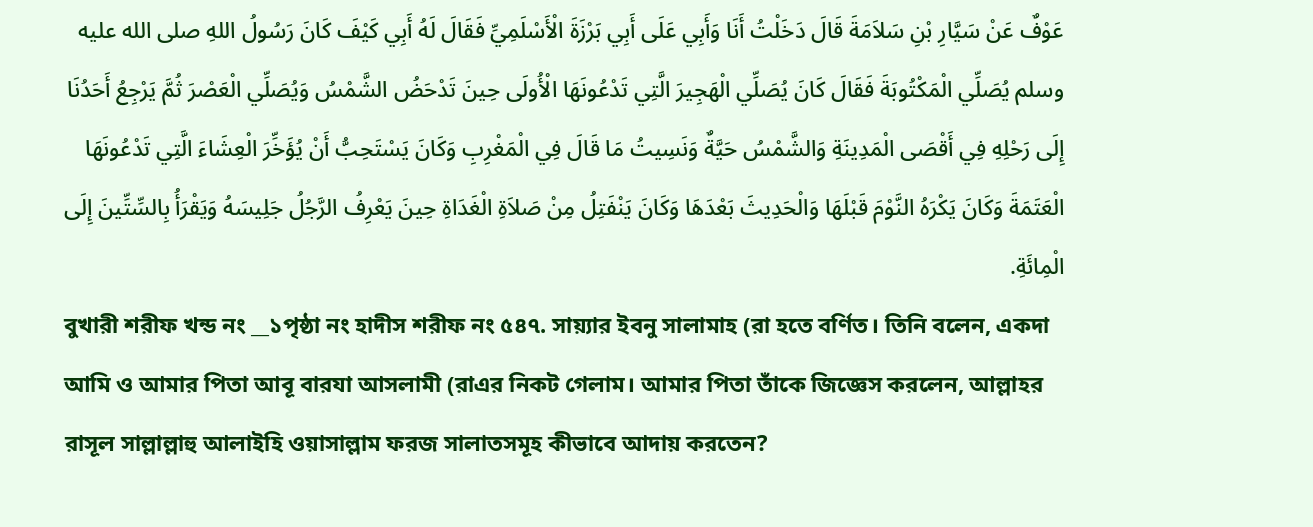عَوْفٌ عَنْ سَيَّارِ بْنِ سَلاَمَةَ قَالَ دَخَلْتُ أَنَا وَأَبِي عَلَى أَبِي بَرْزَةَ الْأَسْلَمِيِّ فَقَالَ لَهُ أَبِي كَيْفَ كَانَ رَسُولُ اللهِ صلى الله عليه وسلم يُصَلِّي الْمَكْتُوبَةَ فَقَالَ كَانَ يُصَلِّي الْهَجِيرَ الَّتِي تَدْعُونَهَا الْأُولَى حِينَ تَدْحَضُ الشَّمْسُ وَيُصَلِّي الْعَصْرَ ثُمَّ يَرْجِعُ أَحَدُنَا إِلَى رَحْلِهِ فِي أَقْصَى الْمَدِينَةِ وَالشَّمْسُ حَيَّةٌ وَنَسِيتُ مَا قَالَ فِي الْمَغْرِبِ وَكَانَ يَسْتَحِبُّ أَنْ يُؤَخِّرَ الْعِشَاءَ الَّتِي تَدْعُونَهَا الْعَتَمَةَ وَكَانَ يَكْرَهُ النَّوْمَ قَبْلَهَا وَالْحَدِيثَ بَعْدَهَا وَكَانَ يَنْفَتِلُ مِنْ صَلاَةِ الْغَدَاةِ حِينَ يَعْرِفُ الرَّجُلُ جَلِيسَهُ وَيَقْرَأُ بِالسِّتِّينَ إِلَى الْمِائَةِ.
বুখারী শরীফ খন্ড নং __১পৃষ্ঠা নং হাদীস শরীফ নং ৫৪৭. সায়্যার ইবনু সালামাহ (রা হতে বর্ণিত। তিনি বলেন, একদা আমি ও আমার পিতা আবূ বারযা আসলামী (রাএর নিকট গেলাম। আমার পিতা তাঁকে জিজ্ঞেস করলেন, আল্লাহর রাসূল সাল্লাল্লাহু আলাইহি ওয়াসাল্লাম ফরজ সালাতসমূহ কীভাবে আদায় করতেন?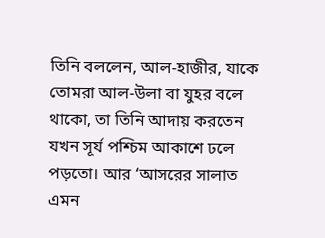তিনি বললেন, আল-হাজীর, যাকে তোমরা আল-উলা বা যুহর বলে থাকো, তা তিনি আদায় করতেন যখন সূর্য পশ্চিম আকাশে ঢলে পড়তো। আর ‘আসরের সালাত এমন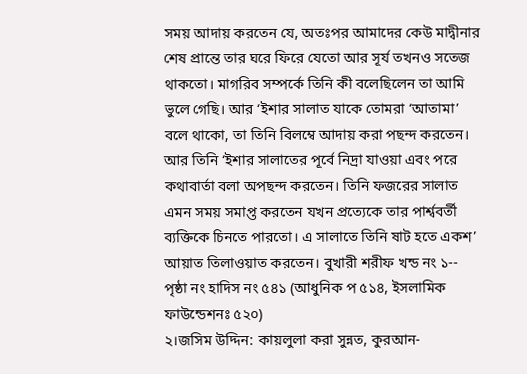সময় আদায় করতেন যে, অতঃপর আমাদের কেউ মাদ্বীনার শেষ প্রান্তে তার ঘরে ফিরে যেতো আর সূর্য তখনও সতেজ থাকতো। মাগরিব সম্পর্কে তিনি কী বলেছিলেন তা আমি ভুলে গেছি। আর ‘ইশার সালাত যাকে তোমরা ‘আতামা’ বলে থাকো, তা তিনি বিলম্বে আদায় করা পছন্দ করতেন। আর তিনি ‘ইশার সালাতের পূর্বে নিদ্রা যাওয়া এবং পরে কথাবার্তা বলা অপছন্দ করতেন। তিনি ফজরের সালাত এমন সময় সমাপ্ত করতেন যখন প্রত্যেকে তার পার্শ্ববর্তী ব্যক্তিকে চিনতে পারতো। এ সালাতে তিনি ষাট হতে একশ’ আয়াত তিলাওয়াত করতেন। বুখারী শরীফ খন্ড নং ১-- পৃষ্ঠা নং হাদিস নং ৫৪১ (আধুনিক প ৫১৪, ইসলামিক ফাউন্ডেশনঃ ৫২০)
২।জসিম উদ্দিন: কায়লুলা করা সুন্নত, কুরআন-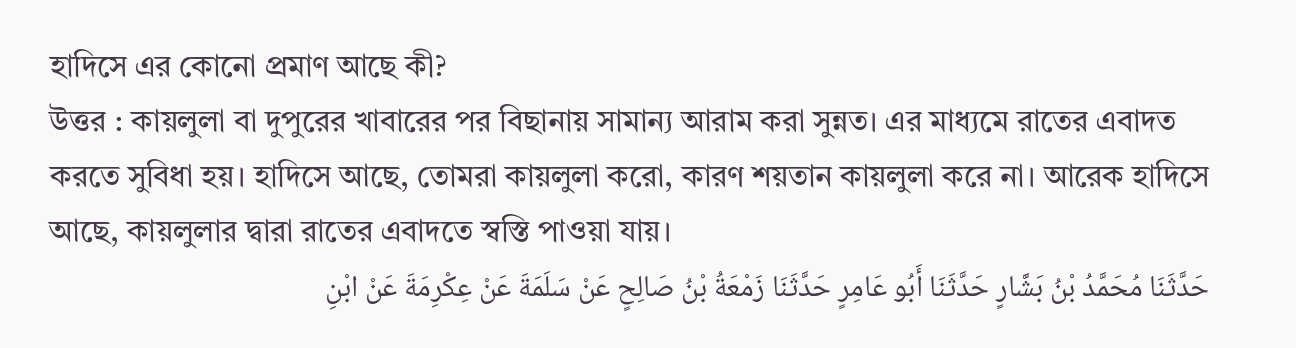হাদিসে এর কোনো প্রমাণ আছে কী?
উত্তর : কায়লুলা বা দুপুরের খাবারের পর বিছানায় সামান্য আরাম করা সুন্নত। এর মাধ্যমে রাতের এবাদত করতে সুবিধা হয়। হাদিসে আছে, তোমরা কায়লুলা করো, কারণ শয়তান কায়লুলা করে না। আরেক হাদিসে আছে, কায়লুলার দ্বারা রাতের এবাদতে স্বস্তি পাওয়া যায়।
حَدَّثَنَا مُحَمَّدُ بْنُ بَشَّارٍ حَدَّثَنَا أَبُو عَامِرٍ حَدَّثَنَا زَمْعَةُ بْنُ صَالِحٍ عَنْ سَلَمَةَ عَنْ عِكْرِمَةَ عَنْ ابْنِ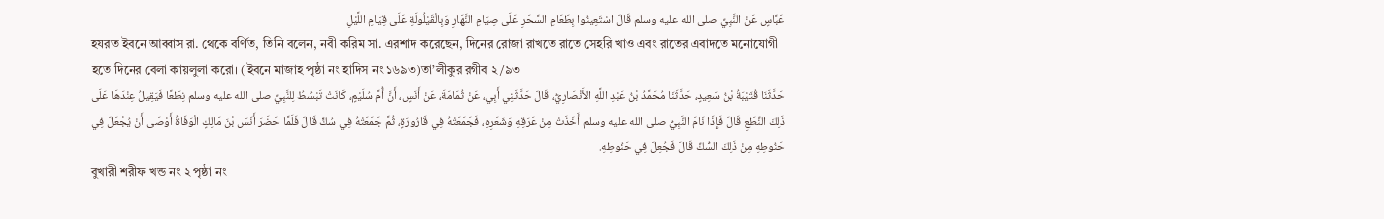عَبَّاسٍ عَنْ النَّبِيِّ صلى الله عليه وسلم قَالَ اسْتَعِينُوا بِطَعَامِ السَّحَرِ عَلَى صِيَامِ النَّهَارِ وَبِالْقَيْلُولَةِ عَلَى قِيَامِ اللَّيْلِ
হযরত ইবনে আব্বাস রা. থেকে বর্ণিত, তিনি বলেন, নবী করিম সা. এরশাদ করেছেন, দিনের রোজা রাখতে রাতে সেহরি খাও এবং রাতের এবাদতে মনোযোগী হতে দিনের বেলা কায়লুলা করো। (ইবনে মাজাহ পৃষ্ঠা নং হাদিস নং ১৬৯৩)তা’লীকুর রগীব ২/৯৩
حَدَّثَنَا قُتَيْبَةُ بْنُ سَعِيدٍ، حَدَّثَنَا مُحَمَّدُ بْنُ عَبْدِ اللَّهِ الأَنْصَارِيُّ، قَالَ حَدَّثَنِي أَبِي، عَنْ ثُمَامَةَ، عَنْ أَنَسٍ، أَنَّ أُمَّ سُلَيْمٍ، كَانَتْ تَبْسُطُ لِلنَّبِيِّ صلى الله عليه وسلم نِطَعًا فَيَقِيلُ عِنْدَهَا عَلَى ذَلِكَ النِّطَعِ قَالَ فَإِذَا نَامَ النَّبِيُّ صلى الله عليه وسلم أَخَذَتْ مِنْ عَرَقِهِ وَشَعَرِهِ، فَجَمَعَتْهُ فِي قَارُورَةٍ، ثُمَّ جَمَعَتْهُ فِي سُكٍّ قَالَ فَلَمَّا حَضَرَ أَنَسَ بْنَ مَالِكٍ الْوَفَاةُ أَوْصَى أَنْ يُجْعَلَ فِي حَنُوطِهِ مِنْ ذَلِكَ السُّكِّ قَالَ فَجُعِلَ فِي حَنُوطِهِ.
বুখারী শরীফ খন্ড নং ২ পৃষ্ঠা নং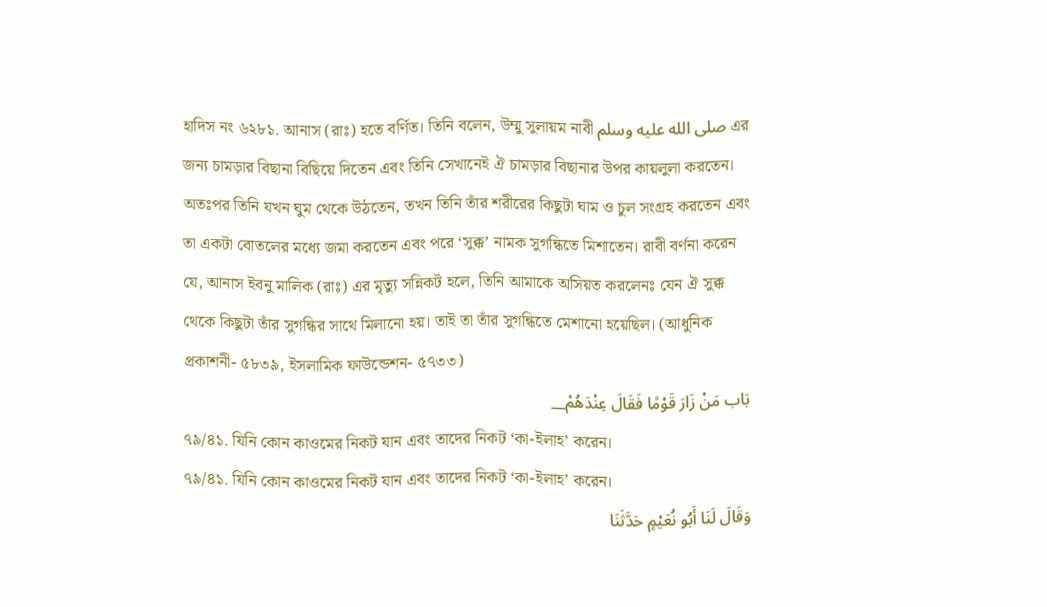হাদিস নং ৬২৮১. আনাস (রাঃ) হতে বর্ণিত। তিনি বলেন, উম্মু সুলায়ম নাবী صلى الله عليه وسلم এর জন্য চামড়ার বিছানা বিছিয়ে দিতেন এবং তিনি সেখানেই ঐ চামড়ার বিছানার উপর কায়লুলা করতেন। অতঃপর তিনি যখন ঘুম থেকে উঠতেন, তখন তিনি তাঁর শরীরের কিছুটা ঘাম ও চুল সংগ্রহ করতেন এবং তা একটা বোতলের মধ্যে জমা করতেন এবং পরে ‘সুক্ক’ নামক সুগন্ধিতে মিশাতেন। রাবী বর্ণনা করেন যে, আনাস ইবনু মালিক (রাঃ) এর মৃত্যু সন্নিকট হলে, তিনি আমাকে অসিয়ত করলেনঃ যেন ঐ সুক্ক থেকে কিছুটা তাঁর সুগন্ধির সাথে মিলানো হয়। তাই তা তাঁর সুগন্ধিতে মেশানো হয়েছিল। (আধুনিক প্রকাশনী- ৫৮৩৯, ইসলামিক ফাউন্ডেশন- ৫৭৩৩)
بَاب مَنْ زَارَ قَوْمًا فَقَالَ عِنْدَهُمْ__
৭৯/৪১. যিনি কোন কাওমের নিকট যান এবং তাদের নিকট ‘কা-ইলাহ’ করেন।
৭৯/৪১. যিনি কোন কাওমের নিকট যান এবং তাদের নিকট ‘কা-ইলাহ’ করেন।
وَقَالَ لَنَا أَبُو نُعَيْمٍ حَدَّثَنَا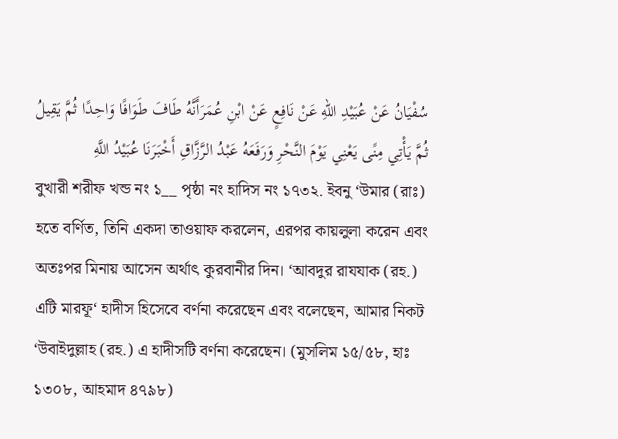سُفْيَانُ عَنْ عُبَيْدِ اللهِ عَنْ نَافِعٍ عَنْ ابْنِ عُمَرَأَنَّهُ طَافَ طَوَافًا وَاحِدًا ثُمَّ يَقِيلُ ثُمَّ يَأْتِي مِنًى يَعْنِي يَوْمَ النَّحْرِ وَرَفَعَهُ عَبْدُ الرَّزَّاقِ أَخْبَرَنَا عُبَيْدُ اللَّهِ
বুখারী শরীফ খন্ড নং ১__ পৃষ্ঠা নং হাদিস নং ১৭৩২. ইবনু ‘উমার (রাঃ) হতে বর্ণিত, তিনি একদা তাওয়াফ করলেন, এরপর কায়লুলা করেন এবং অতঃপর মিনায় আসেন অর্থাৎ কুরবানীর দিন। ‘আবদুর রাযযাক (রহ.) এটি মারফূ‘ হাদীস হিসেবে বর্ণনা করেছেন এবং বলেছেন, আমার নিকট ‘উবাইদুল্লাহ (রহ.) এ হাদীসটি বর্ণনা করেছেন। (মুসলিম ১৫/৫৮, হাঃ ১৩০৮, আহমাদ ৪৭৯৮)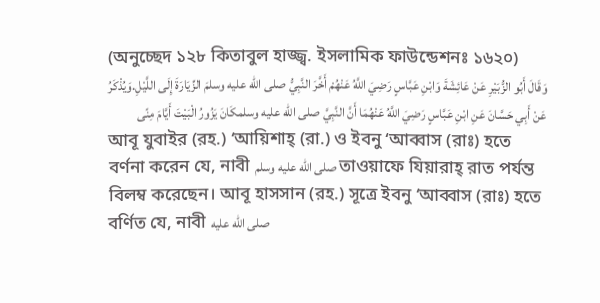(অনুচ্ছেদ ১২৮ কিতাবুল হাজ্জ্ব. ইসলামিক ফাউন্ডেশনঃ ১৬২০)
وَقَالَ أَبُو الزُّبَيْرِ عَنْ عَائِشَةَ وَابْنِ عَبَّاسٍ رَضِيَ اللَّهُ عَنْهُمْ أَخَّرَ النَّبِيُّ صلى الله عليه وسلمَ الزِّيَارَةَ إِلَى اللَّيْلِ.وَيُذْكَرُ عَنْ أَبِي حَسَّانَ عَنِ ابْنِ عَبَّاسٍ رَضِيَ اللَّهُ عَنْهُمَا أَنَّ النَّبِيَّ صلى الله عليه وسلمكَانَ يَزُورُ الْبَيْتَ أَيَّامَ مِنًى
আবূ যুবাইর (রহ.) ‘আয়িশাহ্ (রা.) ও ইবনু ‘আব্বাস (রাঃ) হতে বর্ণনা করেন যে, নাবী صلى الله عليه وسلم তাওয়াফে যিয়ারাহ্ রাত পর্যন্ত বিলম্ব করেছেন। আবূ হাসসান (রহ.) সূত্রে ইবনু ‘আব্বাস (রাঃ) হতে বর্ণিত যে, নাবী صلى الله عليه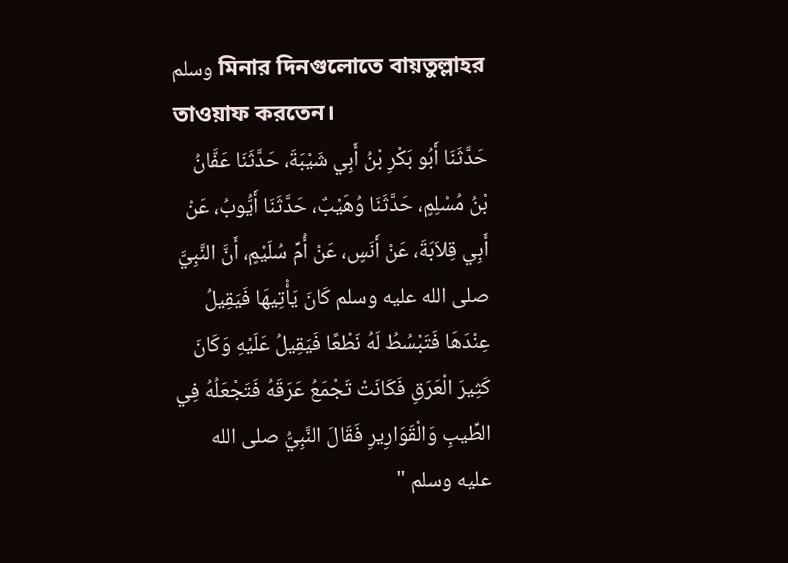وسلم মিনার দিনগুলোতে বায়তুল্লাহর তাওয়াফ করতেন।
حَدَّثَنَا أَبُو بَكْرِ بْنُ أَبِي شَيْبَةَ، حَدَّثَنَا عَفَّانُ بْنُ مُسْلِمٍ، حَدَّثَنَا وُهَيْبٌ، حَدَّثَنَا أَيُّوبُ، عَنْ أَبِي قِلاَبَةَ، عَنْ أَنَسٍ، عَنْ أُمِّ سُلَيْمٍ، أَنَّ النَّبِيَّ صلى الله عليه وسلم كَانَ يَأْتِيهَا فَيَقِيلُ عِنْدَهَا فَتَبْسُطُ لَهُ نَطْعًا فَيَقِيلُ عَلَيْهِ وَكَانَ كَثِيرَ الْعَرَقِ فَكَانَتْ تَجْمَعُ عَرَقَهُ فَتَجْعَلُهُ فِي الطِّيبِ وَالْقَوَارِيرِ فَقَالَ النَّبِيُّ صلى الله عليه وسلم "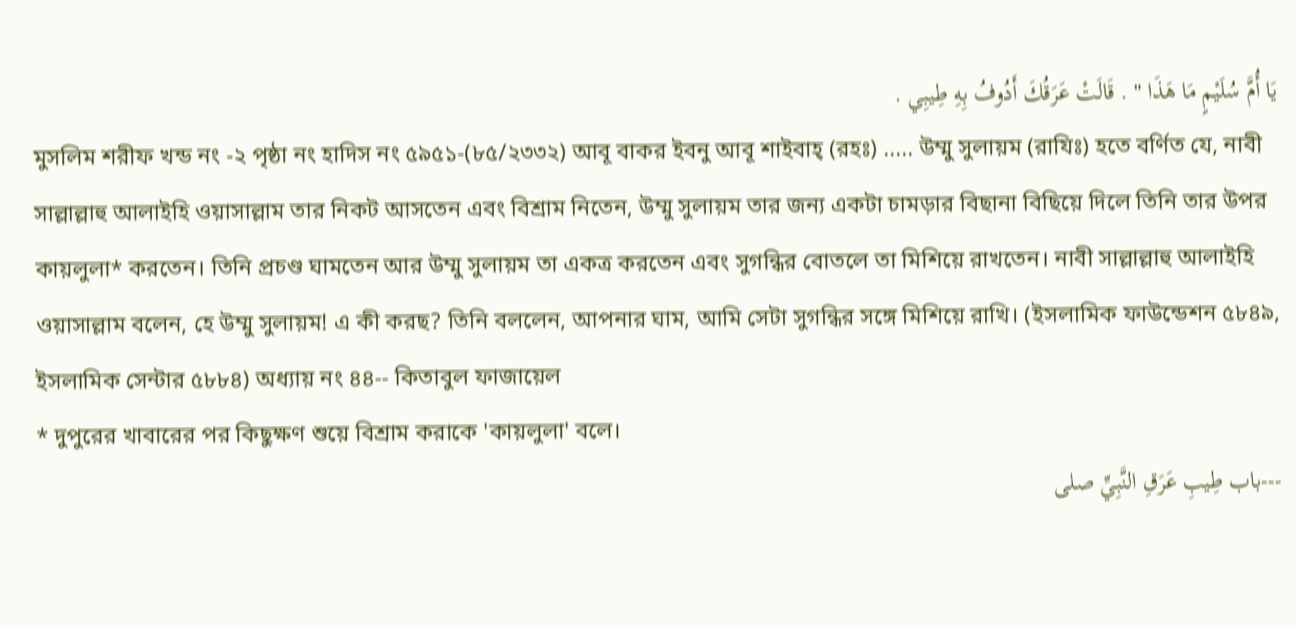يَا أُمَّ سُلَيْمٍ مَا هَذَا " . قَالَتْ عَرَقُكَ أَدُوفُ بِهِ طِيبِي .
মুসলিম শরীফ খন্ড নং -২ পৃষ্ঠা নং হাদিস নং ৫৯৫১-(৮৫/২৩৩২) আবূ বাকর ইবনু আবূ শাইবাহ্ (রহঃ) ..... উম্মু সুলায়ম (রাযিঃ) হতে বর্ণিত যে, নাবী সাল্লাল্লাহু আলাইহি ওয়াসাল্লাম তার নিকট আসতেন এবং বিশ্রাম নিতেন, উম্মু সুলায়ম তার জন্য একটা চামড়ার বিছানা বিছিয়ে দিলে তিনি তার উপর কায়লুলা* করতেন। তিনি প্রচণ্ড ঘামতেন আর উম্মু সুলায়ম তা একত্র করতেন এবং সুগন্ধির বোতলে তা মিশিয়ে রাখতেন। নাবী সাল্লাল্লাহু আলাইহি ওয়াসাল্লাম বলেন, হে উম্মু সুলায়ম! এ কী করছ? তিনি বললেন, আপনার ঘাম, আমি সেটা সুগন্ধির সঙ্গে মিশিয়ে রাখি। (ইসলামিক ফাউন্ডেশন ৫৮৪৯, ইসলামিক সেন্টার ৫৮৮৪) অধ্যায় নং ৪৪-- কিতাবুল ফাজায়েল
* দুপুরের খাবারের পর কিছুক্ষণ শুয়ে বিশ্রাম করাকে 'কায়লুলা' বলে।
---باب طِيبِ عَرَقِ النَّبِيِّ صلى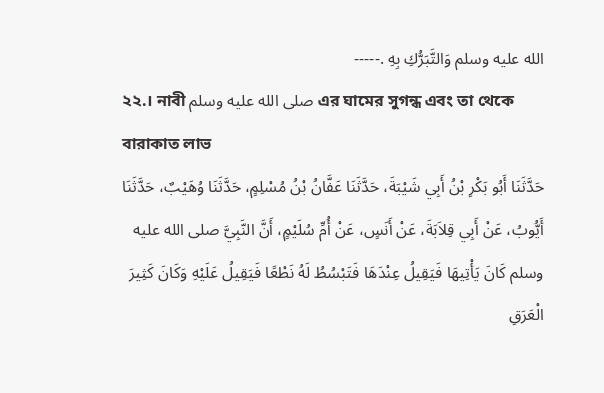الله عليه وسلم وَالتَّبَرُّكِ بِهِ .-----
২২.। নাবী صلى الله عليه وسلم এর ঘামের সুগন্ধ এবং তা থেকে বারাকাত লাভ
حَدَّثَنَا أَبُو بَكْرِ بْنُ أَبِي شَيْبَةَ، حَدَّثَنَا عَفَّانُ بْنُ مُسْلِمٍ، حَدَّثَنَا وُهَيْبٌ، حَدَّثَنَا أَيُّوبُ، عَنْ أَبِي قِلاَبَةَ، عَنْ أَنَسٍ، عَنْ أُمِّ سُلَيْمٍ، أَنَّ النَّبِيَّ صلى الله عليه وسلم كَانَ يَأْتِيهَا فَيَقِيلُ عِنْدَهَا فَتَبْسُطُ لَهُ نَطْعًا فَيَقِيلُ عَلَيْهِ وَكَانَ كَثِيرَ الْعَرَقِ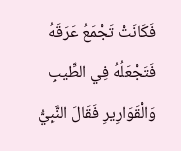فَكَانَتْ تَجْمَعُ عَرَقَهُ فَتَجْعَلُهُ فِي الطِّيبِ وَالْقَوَارِيرِ فَقَالَ النَّبِيُّ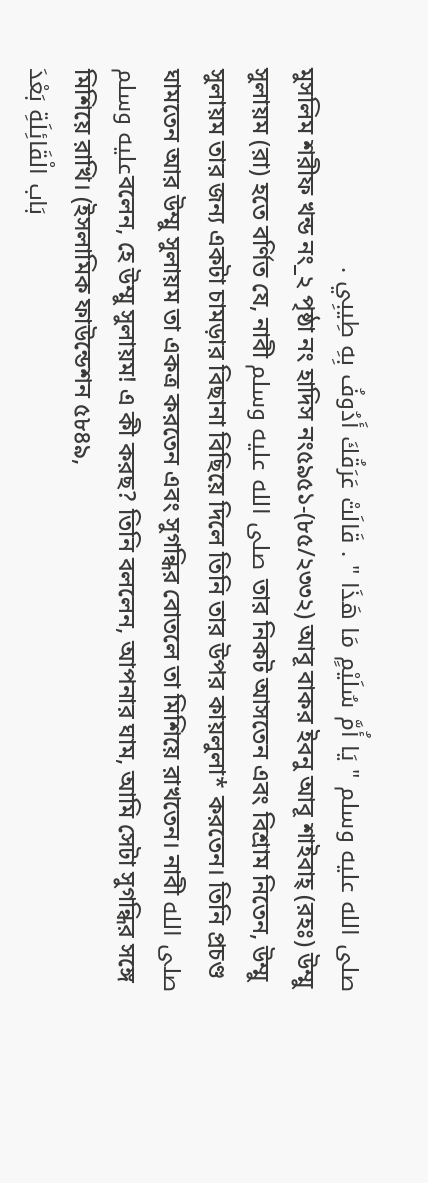صلى الله عليه وسلم " يَا أُمَّ سُلَيْمٍ مَا هَذَا " . قَالَتْ عَرَقُكَ أَدُوفُ بِهِ طِيبِي .
মুসলিম শরীফ খন্ড নং_২ পৃষ্ঠা নং হাদিস নং৫৯৫১-(৮৫/২৩৩২) আবূ বাকর ইবনু আবূ শাইবাহ্ (রহঃ) উম্মু সুলায়ম (রা) হতে বর্ণিত যে, নাবী صلى الله عليه وسلم তার নিকট আসতেন এবং বিশ্রাম নিতেন, উম্মু সুলায়ম তার জন্য একটা চামড়ার বিছানা বিছিয়ে দিলে তিনি তার উপর কায়লুলা* করতেন। তিনি প্রচণ্ড ঘামতেন আর উম্মু সুলায়ম তা একত্র করতেন এবং সুগন্ধির বোতলে তা মিশিয়ে রাখতেন। নাবী صلى الله عليه وسلمবলেন, হে উম্মু সুলায়ম! এ কী করছ? তিনি বললেন, আপনার ঘাম, আমি সেটা সুগন্ধির সঙ্গে মিশিয়ে রাখি। (ইসলামিক ফাউন্ডেশন ৫৮৪৯,
بَاب الْقَائِلَةِ بَعْدَ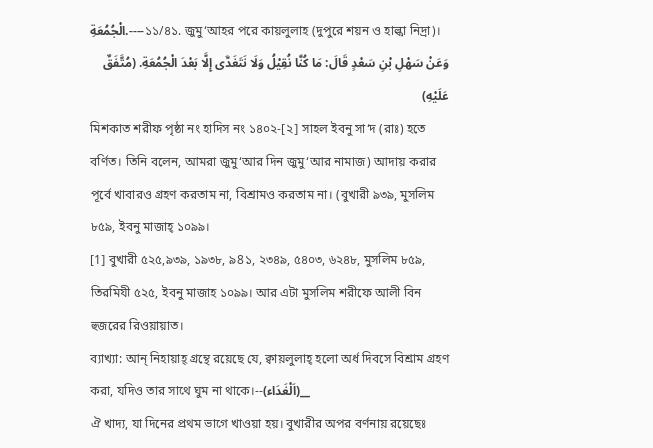الْجُمُعَةِ.----১১/৪১. জুমু‘আহর পরে কায়লুলাহ (দুপুরে শয়ন ও হাল্কা নিদ্রা)।
وَعَنْ سَهْلِ بْنِ سَعْدٍ قَالَ: مَا كُنَّا نُقِيْلُ وَلَا نَتَغَدَّى إِلَّا بَعْدَ الْجُمُعَةِ. (مُتَّفَقٌ عَلَيْهِ)
মিশকাত শরীফ পৃষ্ঠা নং হাদিস নং ১৪০২-[২] সাহল ইবনু সা‘দ (রাঃ) হতে বর্ণিত। তিনি বলেন, আমরা জুমু‘আর দিন জুমু‘আর নামাজ) আদায় করার পূর্বে খাবারও গ্রহণ করতাম না, বিশ্রামও করতাম না। (বুখারী ৯৩৯, মুসলিম ৮৫৯, ইবনু মাজাহ্ ১০৯৯।
[1] বুখারী ৫২৫,৯৩৯, ১৯৩৮, ৯8১, ২৩৪৯, ৫৪০৩, ৬২৪৮, মুসলিম ৮৫৯, তিরমিযী ৫২৫, ইবনু মাজাহ ১০৯৯। আর এটা মুসলিম শরীফে আলী বিন হুজরের রিওয়ায়াত।
ব্যাখ্যা: আন্ নিহায়াহ্ গ্রন্থে রয়েছে যে, ক্বায়লুলাহ্ হলো অর্ধ দিবসে বিশ্রাম গ্রহণ করা, যদিও তার সাথে ঘুম না থাকে।--(اَلْغَدَاء)__
ঐ খাদ্য, যা দিনের প্রথম ভাগে খাওয়া হয়। বুখারীর অপর বর্ণনায় রয়েছেঃ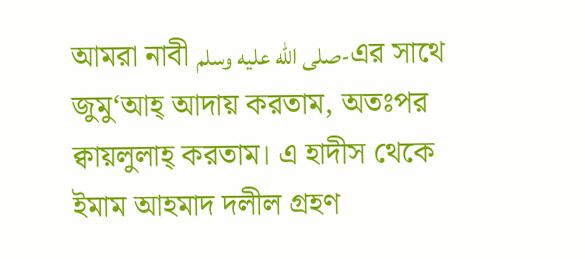আমরা নাবী صلى الله عليه وسلم-এর সাথে জুমু‘আহ্ আদায় করতাম, অতঃপর ক্বায়লুলাহ্ করতাম। এ হাদীস থেকে ইমাম আহমাদ দলীল গ্রহণ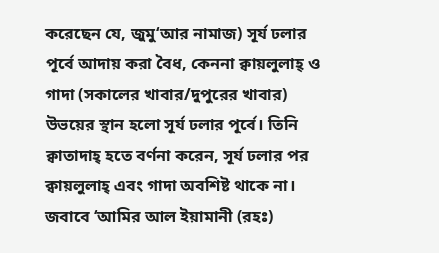করেছেন যে, জুমু‘আর নামাজ) সূর্য ঢলার পূর্বে আদায় করা বৈধ, কেননা ক্বায়লুলাহ্ ও গাদা (সকালের খাবার/দুপুরের খাবার) উভয়ের স্থান হলো সূর্য ঢলার পূর্বে। তিনি ক্বাতাদাহ্ হতে বর্ণনা করেন, সূর্য ঢলার পর ক্বায়লুলাহ্ এবং গাদা অবশিষ্ট থাকে না। জবাবে ‘আমির আল ইয়ামানী (রহঃ)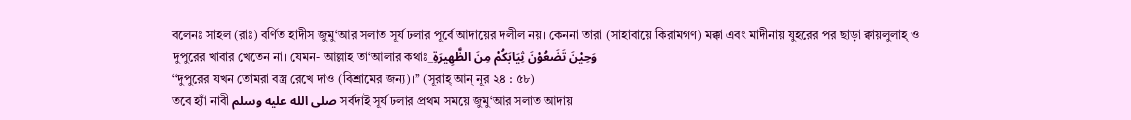বলেনঃ সাহল (রাঃ) বর্ণিত হাদীস জুমু‘আর সলাত সূর্য ঢলার পূর্বে আদায়ের দলীল নয়। কেননা তারা (সাহাবায়ে কিরামগণ) মক্কা এবং মাদীনায় যুহরের পর ছাড়া ক্বায়লুলাহ্ ও দুপুরের খাবার খেতেন না। যেমন- আল্লাহ তা‘আলার কথাঃ_وَحِيْنَ تَضَعُوْنَ ثِيَابَكُمْ مِنَ الظَّهِيرَةِ
‘‘দুপুরের যখন তোমরা বস্ত্র রেখে দাও (বিশ্রামের জন্য)।’’ (সূরাহ্ আন্ নূর ২৪ : ৫৮)
তবে হ্যাঁ নাবী صلى الله عليه وسلم সর্বদাই সূর্য ঢলার প্রথম সময়ে জুমু‘আর সলাত আদায়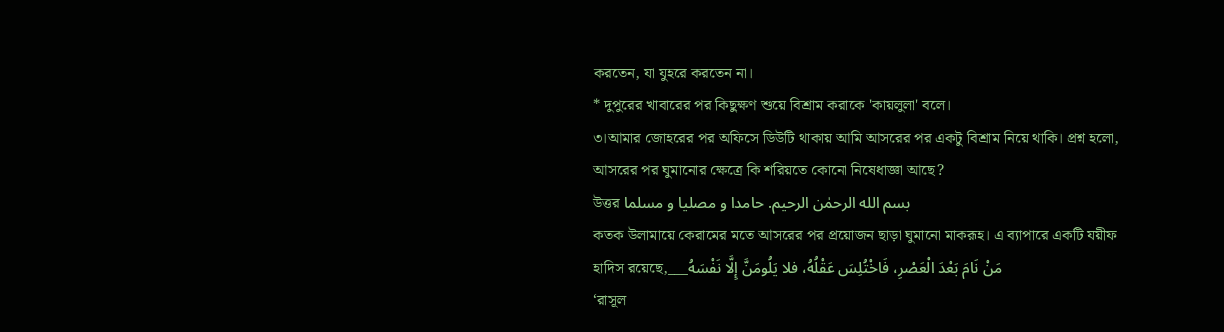করতেন, যা যুহরে করতেন না।
* দুপুরের খাবারের পর কিছুক্ষণ শুয়ে বিশ্রাম করাকে 'কায়লুলা' বলে।
৩।আমার জোহরের পর অফিসে ডিউটি থাকায় আমি আসরের পর একটু বিশ্রাম নিয়ে থাকি। প্রশ্ন হলো, আসরের পর ঘুমানোর ক্ষেত্রে কি শরিয়তে কোনো নিষেধাজ্ঞা আছে?
উত্তর بسم الله الرحمٰن الرحيم. حامدا و مصليا و مسلما
কতক উলামায়ে কেরামের মতে আসরের পর প্রয়োজন ছাড়া ঘুমানো মাকরূহ। এ ব্যাপারে একটি যয়ীফ হাদিস রয়েছে,___مَنْ نَامَ بَعْدَ الْعَصْرِ، فَاخْتُلِسَ عَقْلُهُ، فلا يَلُومَنَّ إِلَّا نَفْسَهُ
‘রাসূল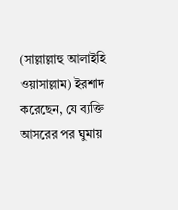(সাল্লাল্লাহু আলাইহি ওয়াসাল্লাম) ইরশাদ করেছেন, যে ব্যক্তি আসরের পর ঘুমায়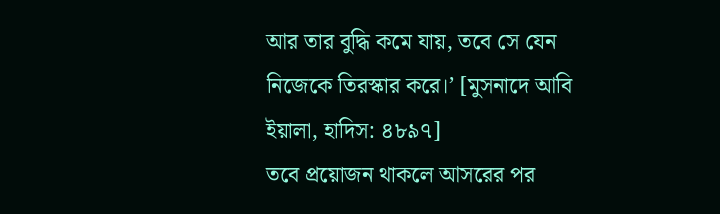আর তার বুদ্ধি কমে যায়, তবে সে যেন নিজেকে তিরস্কার করে।’ [মুসনাদে আবি ইয়ালা, হাদিস: ৪৮৯৭]
তবে প্রয়োজন থাকলে আসরের পর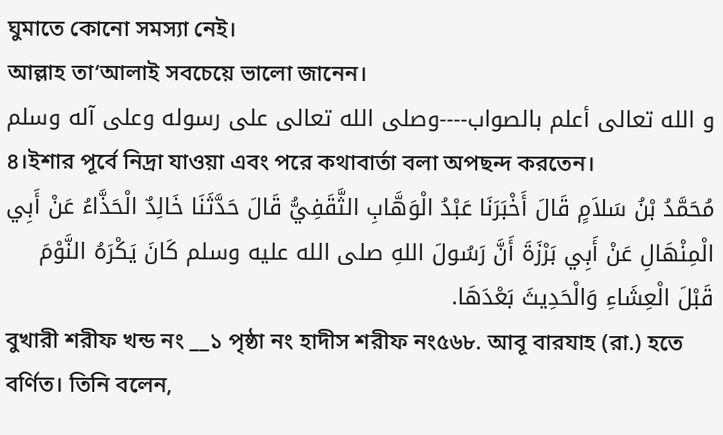ঘুমাতে কোনো সমস্যা নেই।
আল্লাহ তা‘আলাই সবচেয়ে ভালো জানেন।
و الله تعالى أعلم بالصواب----وصلى الله تعالى على رسوله وعلى آله وسلم
৪।ইশার পূর্বে নিদ্রা যাওয়া এবং পরে কথাবার্তা বলা অপছন্দ করতেন।
مُحَمَّدُ بْنُ سَلاَمٍ قَالَ أَخْبَرَنَا عَبْدُ الْوَهَّابِ الثَّقَفِيُّ قَالَ حَدَّثَنَا خَالِدٌ الْحَذَّاءُ عَنْ أَبِي الْمِنْهَالِ عَنْ أَبِي بَرْزَةَ أَنَّ رَسُولَ اللهِ صلى الله عليه وسلم كَانَ يَكْرَهُ النَّوْمَ قَبْلَ الْعِشَاءِ وَالْحَدِيثَ بَعْدَهَا.
বুখারী শরীফ খন্ড নং __১ পৃষ্ঠা নং হাদীস শরীফ নং৫৬৮. আবূ বারযাহ (রা.) হতে বর্ণিত। তিনি বলেন,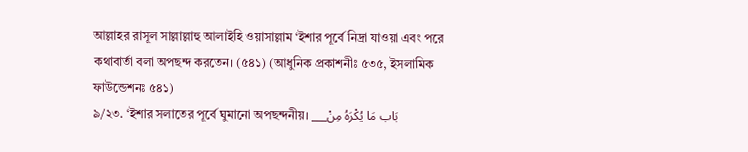আল্লাহর রাসূল সাল্লাল্লাহু আলাইহি ওয়াসাল্লাম ‘ইশার পূর্বে নিদ্রা যাওয়া এবং পরে কথাবার্তা বলা অপছন্দ করতেন। (৫৪১) (আধুনিক প্রকাশনীঃ ৫৩৫, ইসলামিক ফাউন্ডেশনঃ ৫৪১)
৯/২৩. ‘ইশার সলাতের পূর্বে ঘুমানো অপছন্দনীয়। ___بَاب مَا يُكْرَهُ مِنْ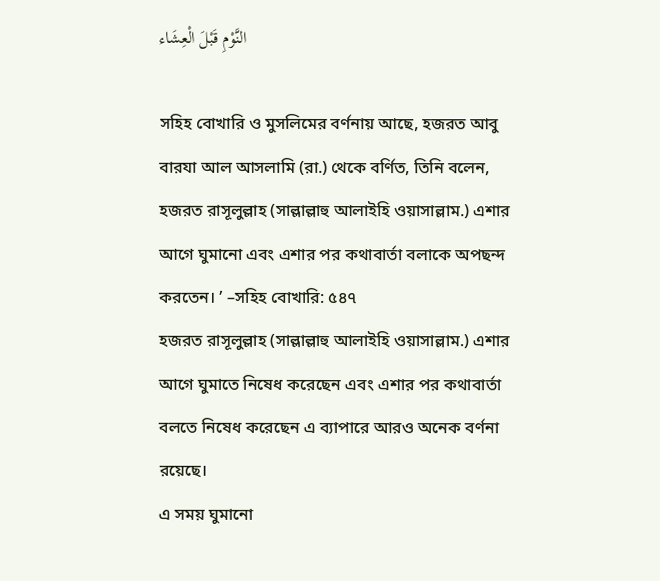النَّوْمِ قَبْلَ الْعِشَاء

সহিহ বোখারি ও মুসলিমের বর্ণনায় আছে, হজরত আবু বারযা আল আসলামি (রা.) থেকে বর্ণিত, তিনি বলেন, হজরত রাসূলুল্লাহ (সাল্লাল্লাহু আলাইহি ওয়াসাল্লাম.) এশার আগে ঘুমানো এবং এশার পর কথাবার্তা বলাকে অপছন্দ করতেন। ’ –সহিহ বোখারি: ৫৪৭
হজরত রাসূলুল্লাহ (সাল্লাল্লাহু আলাইহি ওয়াসাল্লাম.) এশার আগে ঘুমাতে নিষেধ করেছেন এবং এশার পর কথাবার্তা বলতে নিষেধ করেছেন এ ব্যাপারে আরও অনেক বর্ণনা রয়েছে।
এ সময় ঘুমানো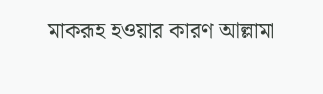মাকরূহ হওয়ার কারণ আল্লামা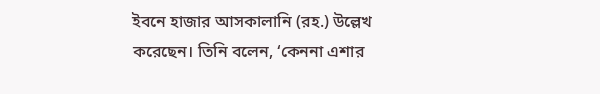ইবনে হাজার আসকালানি (রহ.) উল্লেখ করেছেন। তিনি বলেন, ‘কেননা এশার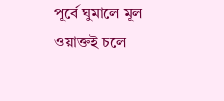পূর্বে ঘুমালে মূল ওয়াক্তই চলে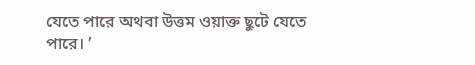যেতে পারে অথবা উত্তম ওয়াক্ত ছুটে যেতে পারে। ’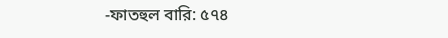-ফাতহুল বারি: ৫৭৪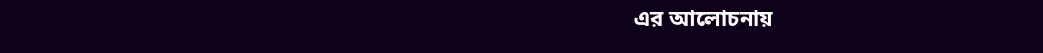এর আলোচনায়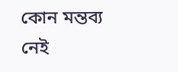কোন মন্তব্য নেই